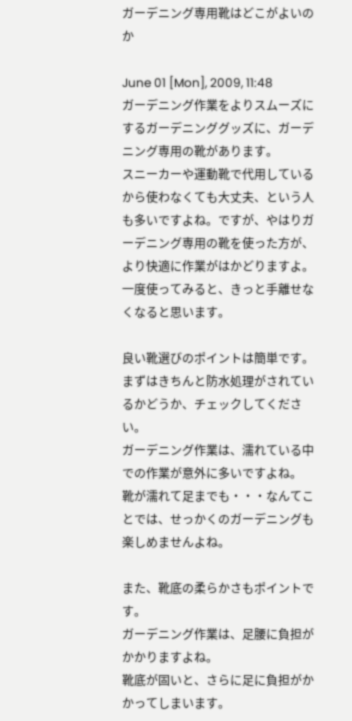ガーデニング専用靴はどこがよいのか

June 01 [Mon], 2009, 11:48
ガーデニング作業をよりスムーズにするガーデニンググッズに、ガーデニング専用の靴があります。
スニーカーや運動靴で代用しているから使わなくても大丈夫、という人も多いですよね。ですが、やはりガーデニング専用の靴を使った方が、より快適に作業がはかどりますよ。一度使ってみると、きっと手離せなくなると思います。

良い靴選びのポイントは簡単です。
まずはきちんと防水処理がされているかどうか、チェックしてください。
ガーデニング作業は、濡れている中での作業が意外に多いですよね。
靴が濡れて足までも・・・なんてことでは、せっかくのガーデニングも楽しめませんよね。

また、靴底の柔らかさもポイントです。
ガーデニング作業は、足腰に負担がかかりますよね。
靴底が固いと、さらに足に負担がかかってしまいます。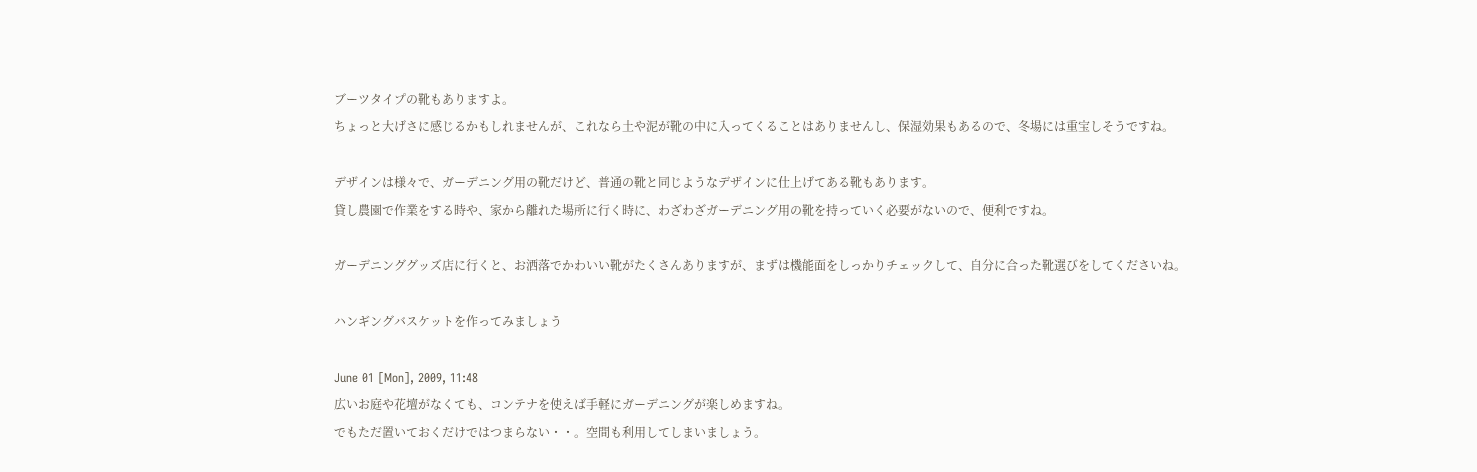ブーツタイプの靴もありますよ。
ちょっと大げさに感じるかもしれませんが、これなら土や泥が靴の中に入ってくることはありませんし、保湿効果もあるので、冬場には重宝しそうですね。

デザインは様々で、ガーデニング用の靴だけど、普通の靴と同じようなデザインに仕上げてある靴もあります。
貸し農園で作業をする時や、家から離れた場所に行く時に、わざわざガーデニング用の靴を持っていく必要がないので、便利ですね。

ガーデニンググッズ店に行くと、お洒落でかわいい靴がたくさんありますが、まずは機能面をしっかりチェックして、自分に合った靴選びをしてくださいね。

ハンギングバスケットを作ってみましょう

June 01 [Mon], 2009, 11:48
広いお庭や花壇がなくても、コンテナを使えば手軽にガーデニングが楽しめますね。
でもただ置いておくだけではつまらない・・。空間も利用してしまいましょう。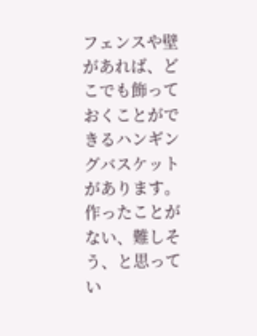フェンスや壁があれば、どこでも飾っておくことができるハンギングバスケットがあります。
作ったことがない、難しそう、と思ってい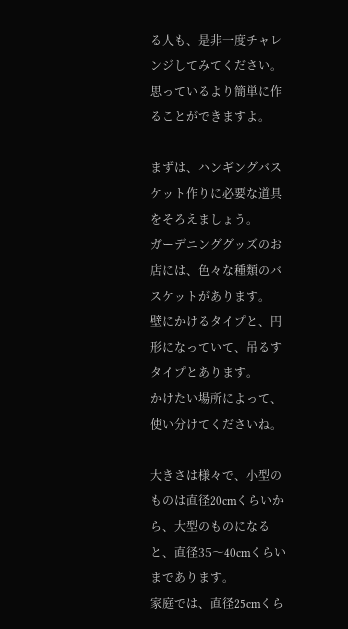る人も、是非一度チャレンジしてみてください。思っているより簡単に作ることができますよ。

まずは、ハンギングバスケット作りに必要な道具をそろえましょう。
ガーデニンググッズのお店には、色々な種類のバスケットがあります。
壁にかけるタイプと、円形になっていて、吊るすタイプとあります。
かけたい場所によって、使い分けてくださいね。

大きさは様々で、小型のものは直径20cmくらいから、大型のものになると、直径35〜40cmくらいまであります。
家庭では、直径25cmくら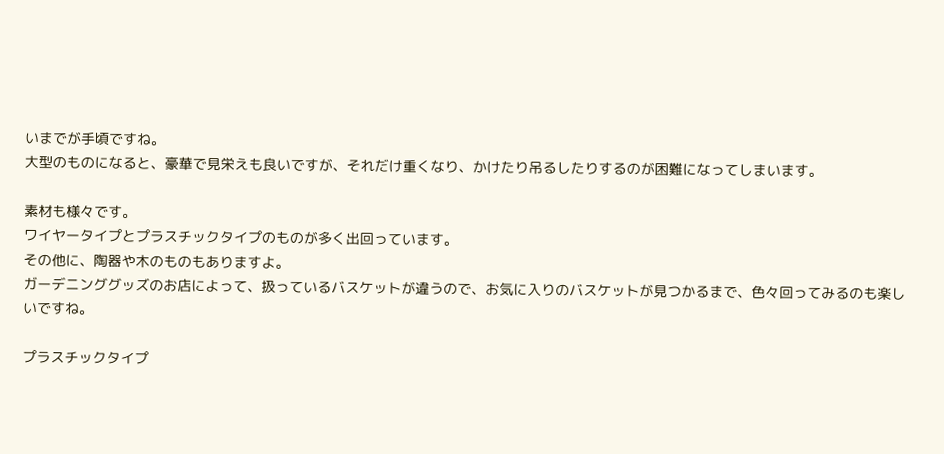いまでが手頃ですね。
大型のものになると、豪華で見栄えも良いですが、それだけ重くなり、かけたり吊るしたりするのが困難になってしまいます。

素材も様々です。
ワイヤータイプとプラスチックタイプのものが多く出回っています。
その他に、陶器や木のものもありますよ。
ガーデニンググッズのお店によって、扱っているバスケットが違うので、お気に入りのバスケットが見つかるまで、色々回ってみるのも楽しいですね。

プラスチックタイプ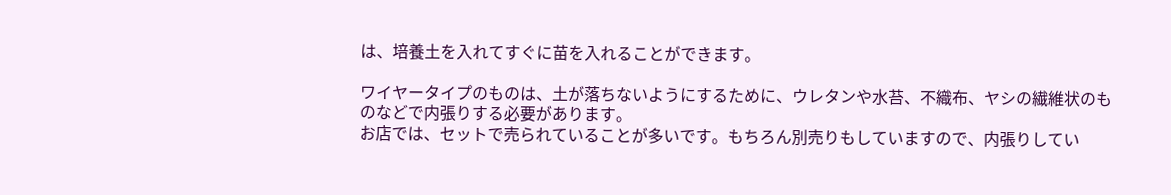は、培養土を入れてすぐに苗を入れることができます。

ワイヤータイプのものは、土が落ちないようにするために、ウレタンや水苔、不織布、ヤシの繊維状のものなどで内張りする必要があります。
お店では、セットで売られていることが多いです。もちろん別売りもしていますので、内張りしてい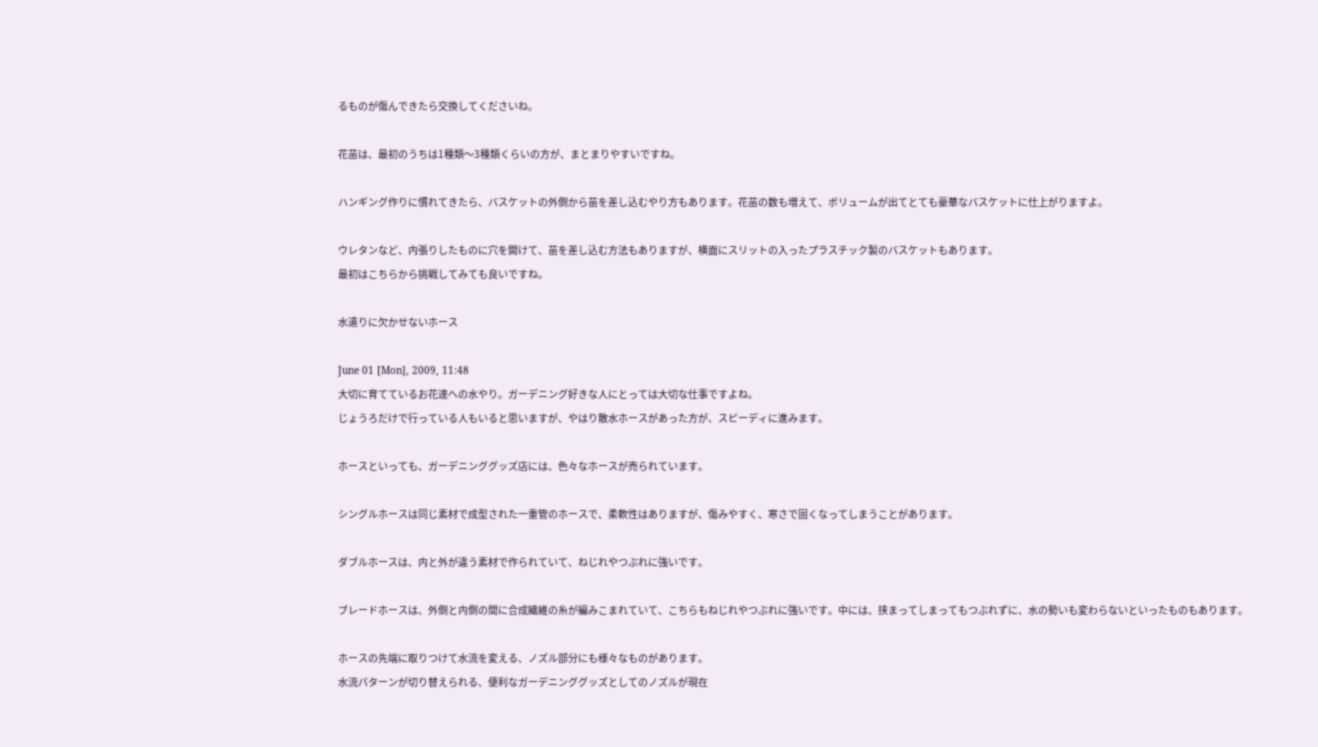るものが傷んできたら交換してくださいね。

花苗は、最初のうちは1種類〜3種類くらいの方が、まとまりやすいですね。

ハンギング作りに慣れてきたら、バスケットの外側から苗を差し込むやり方もあります。花苗の数も増えて、ボリュームが出てとても豪華なバスケットに仕上がりますよ。

ウレタンなど、内張りしたものに穴を開けて、苗を差し込む方法もありますが、横面にスリットの入ったプラスチック製のバスケットもあります。
最初はこちらから挑戦してみても良いですね。

水遣りに欠かせないホース

June 01 [Mon], 2009, 11:48
大切に育てているお花達への水やり。ガーデニング好きな人にとっては大切な仕事ですよね。
じょうろだけで行っている人もいると思いますが、やはり散水ホースがあった方が、スピーディに進みます。

ホースといっても、ガーデニンググッズ店には、色々なホースが売られています。

シングルホースは同じ素材で成型された一重管のホースで、柔軟性はありますが、傷みやすく、寒さで固くなってしまうことがあります。

ダブルホースは、内と外が違う素材で作られていて、ねじれやつぶれに強いです。

ブレードホースは、外側と内側の間に合成繊維の糸が編みこまれていて、こちらもねじれやつぶれに強いです。中には、挟まってしまってもつぶれずに、水の勢いも変わらないといったものもあります。

ホースの先端に取りつけて水流を変える、ノズル部分にも様々なものがあります。
水流パターンが切り替えられる、便利なガーデニンググッズとしてのノズルが現在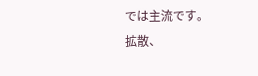では主流です。
拡散、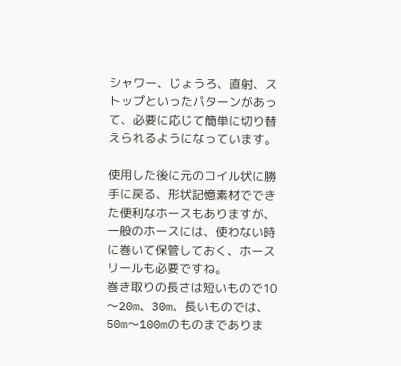シャワー、じょうろ、直射、ストップといったパターンがあって、必要に応じて簡単に切り替えられるようになっています。

使用した後に元のコイル状に勝手に戻る、形状記憶素材でできた便利なホースもありますが、一般のホースには、使わない時に巻いて保管しておく、ホースリールも必要ですね。
巻き取りの長さは短いもので10〜20m、30m、長いものでは、50m〜100mのものまでありま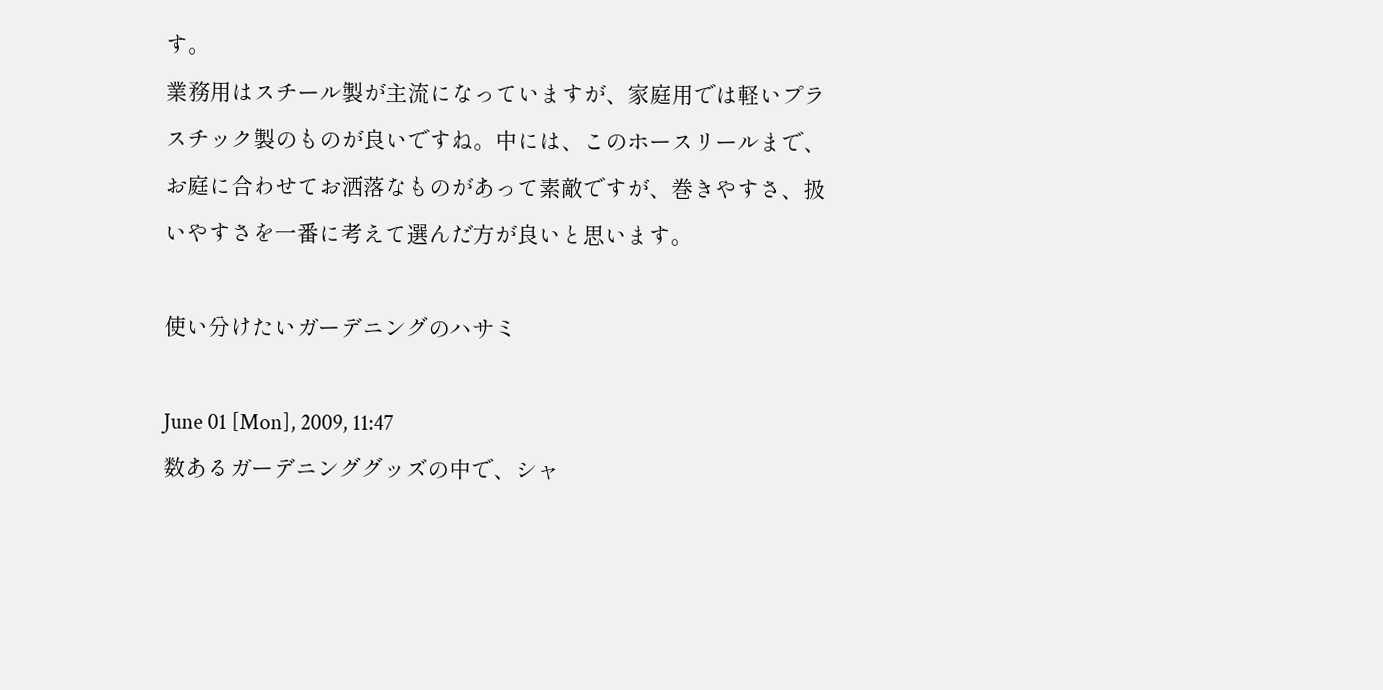す。
業務用はスチール製が主流になっていますが、家庭用では軽いプラスチック製のものが良いですね。中には、このホースリールまで、お庭に合わせてお洒落なものがあって素敵ですが、巻きやすさ、扱いやすさを一番に考えて選んだ方が良いと思います。

使い分けたいガーデニングのハサミ

June 01 [Mon], 2009, 11:47
数あるガーデニンググッズの中で、シャ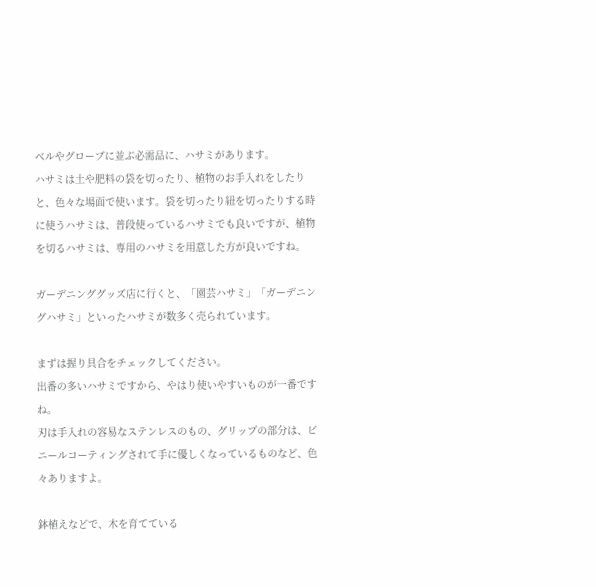ベルやグローブに並ぶ必需品に、ハサミがあります。
ハサミは土や肥料の袋を切ったり、植物のお手入れをしたりと、色々な場面で使います。袋を切ったり紐を切ったりする時に使うハサミは、普段使っているハサミでも良いですが、植物を切るハサミは、専用のハサミを用意した方が良いですね。

ガーデニンググッズ店に行くと、「園芸ハサミ」「ガーデニングハサミ」といったハサミが数多く売られています。

まずは握り具合をチェックしてください。
出番の多いハサミですから、やはり使いやすいものが一番ですね。
刃は手入れの容易なステンレスのもの、グリップの部分は、ビニールコーティングされて手に優しくなっているものなど、色々ありますよ。

鉢植えなどで、木を育てている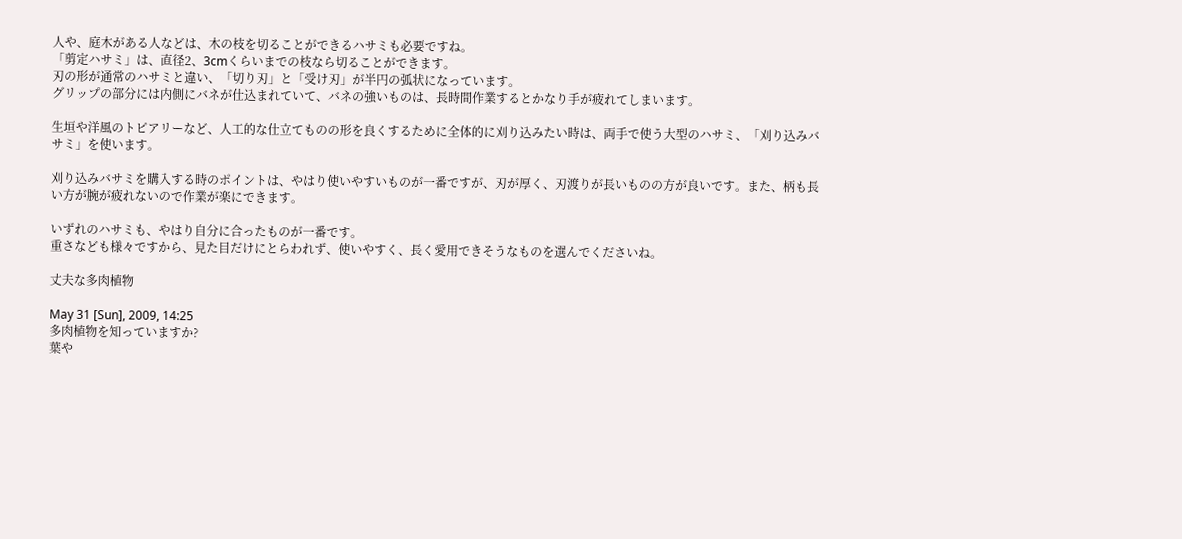人や、庭木がある人などは、木の枝を切ることができるハサミも必要ですね。
「剪定ハサミ」は、直径2、3cmくらいまでの枝なら切ることができます。
刃の形が通常のハサミと違い、「切り刃」と「受け刃」が半円の弧状になっています。
グリップの部分には内側にバネが仕込まれていて、バネの強いものは、長時間作業するとかなり手が疲れてしまいます。

生垣や洋風のトピアリーなど、人工的な仕立てものの形を良くするために全体的に刈り込みたい時は、両手で使う大型のハサミ、「刈り込みバサミ」を使います。

刈り込みバサミを購入する時のポイントは、やはり使いやすいものが一番ですが、刃が厚く、刃渡りが長いものの方が良いです。また、柄も長い方が腕が疲れないので作業が楽にできます。

いずれのハサミも、やはり自分に合ったものが一番です。
重さなども様々ですから、見た目だけにとらわれず、使いやすく、長く愛用できそうなものを選んでくださいね。

丈夫な多肉植物

May 31 [Sun], 2009, 14:25
多肉植物を知っていますか?
葉や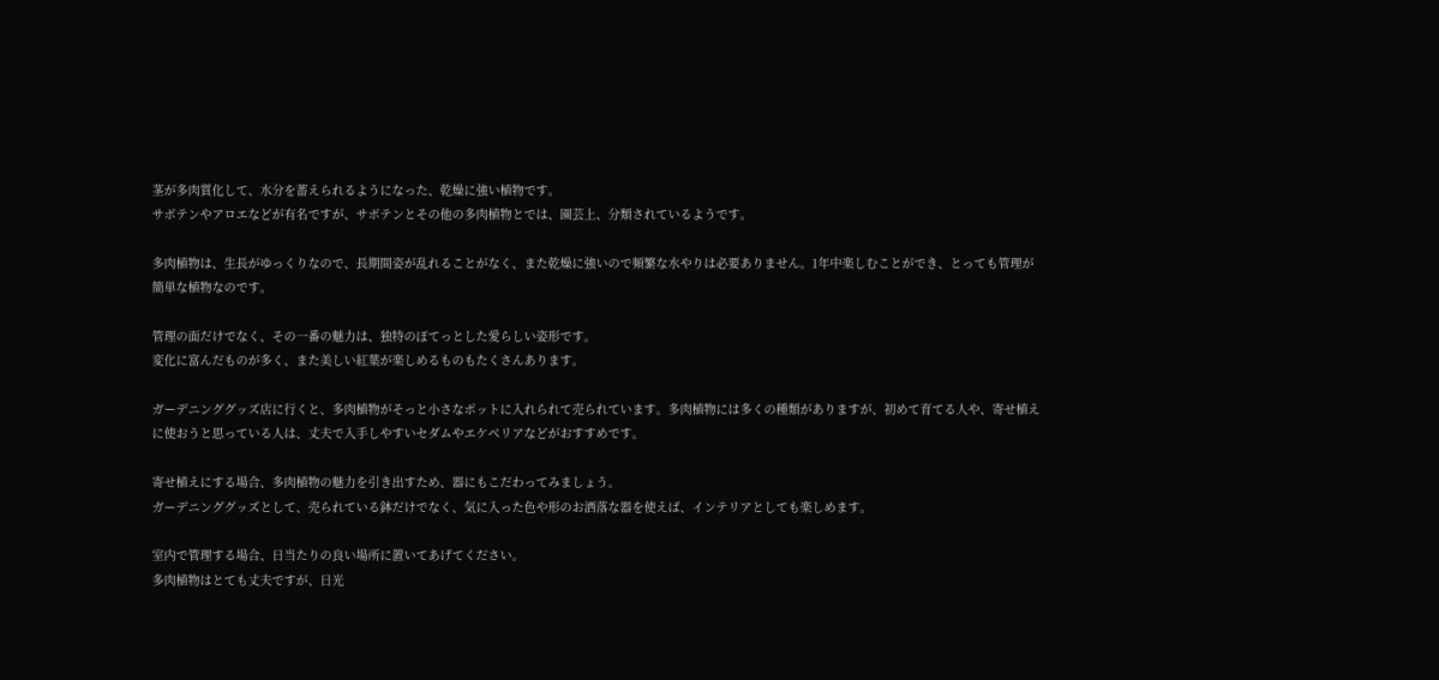茎が多肉質化して、水分を蓄えられるようになった、乾燥に強い植物です。
サボテンやアロエなどが有名ですが、サボテンとその他の多肉植物とでは、園芸上、分類されているようです。

多肉植物は、生長がゆっくりなので、長期間姿が乱れることがなく、また乾燥に強いので頻繁な水やりは必要ありません。1年中楽しむことができ、とっても管理が簡単な植物なのです。

管理の面だけでなく、その一番の魅力は、独特のぽてっとした愛らしい姿形です。
変化に富んだものが多く、また美しい紅葉が楽しめるものもたくさんあります。

ガーデニンググッズ店に行くと、多肉植物がそっと小さなポットに入れられて売られています。多肉植物には多くの種類がありますが、初めて育てる人や、寄せ植えに使おうと思っている人は、丈夫で入手しやすいセダムやエケベリアなどがおすすめです。

寄せ植えにする場合、多肉植物の魅力を引き出すため、器にもこだわってみましょう。
ガーデニンググッズとして、売られている鉢だけでなく、気に入った色や形のお洒落な器を使えば、インテリアとしても楽しめます。

室内で管理する場合、日当たりの良い場所に置いてあげてください。
多肉植物はとても丈夫ですが、日光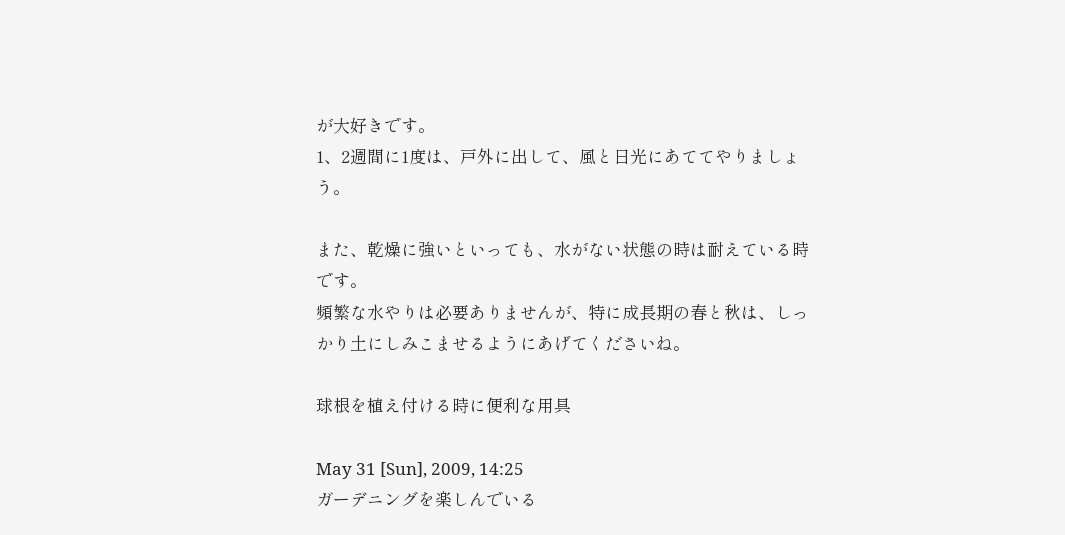が大好きです。
1、2週間に1度は、戸外に出して、風と日光にあててやりましょう。

また、乾燥に強いといっても、水がない状態の時は耐えている時です。
頻繁な水やりは必要ありませんが、特に成長期の春と秋は、しっかり土にしみこませるようにあげてくださいね。

球根を植え付ける時に便利な用具

May 31 [Sun], 2009, 14:25
ガーデニングを楽しんでいる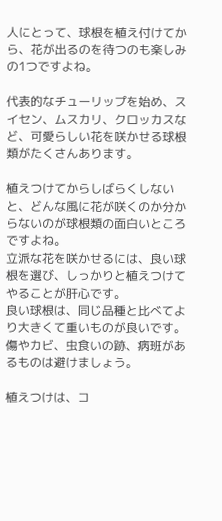人にとって、球根を植え付けてから、花が出るのを待つのも楽しみの1つですよね。

代表的なチューリップを始め、スイセン、ムスカリ、クロッカスなど、可愛らしい花を咲かせる球根類がたくさんあります。

植えつけてからしばらくしないと、どんな風に花が咲くのか分からないのが球根類の面白いところですよね。
立派な花を咲かせるには、良い球根を選び、しっかりと植えつけてやることが肝心です。
良い球根は、同じ品種と比べてより大きくて重いものが良いです。
傷やカビ、虫食いの跡、病班があるものは避けましょう。

植えつけは、コ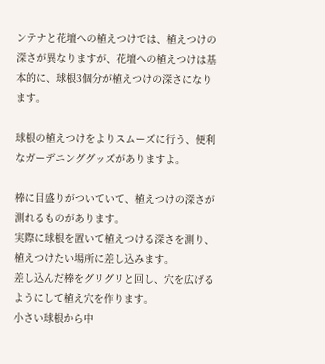ンテナと花壇への植えつけでは、植えつけの深さが異なりますが、花壇への植えつけは基本的に、球根3個分が植えつけの深さになります。

球根の植えつけをよりスムーズに行う、便利なガーデニンググッズがありますよ。

棒に目盛りがついていて、植えつけの深さが測れるものがあります。
実際に球根を置いて植えつける深さを測り、植えつけたい場所に差し込みます。
差し込んだ棒をグリグリと回し、穴を広げるようにして植え穴を作ります。
小さい球根から中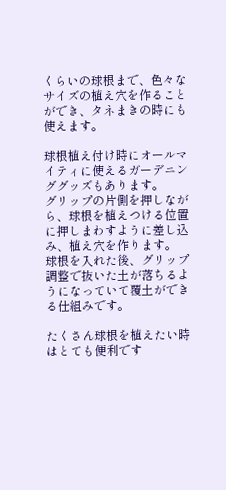くらいの球根まで、色々なサイズの植え穴を作ることができ、タネまきの時にも使えます。

球根植え付け時にオールマイティに使えるガーデニンググッズもあります。
グリップの片側を押しながら、球根を植えつける位置に押しまわすように差し込み、植え穴を作ります。
球根を入れた後、グリップ調整で抜いた土が落ちるようになっていて覆土ができる仕組みです。

たくさん球根を植えたい時はとても便利です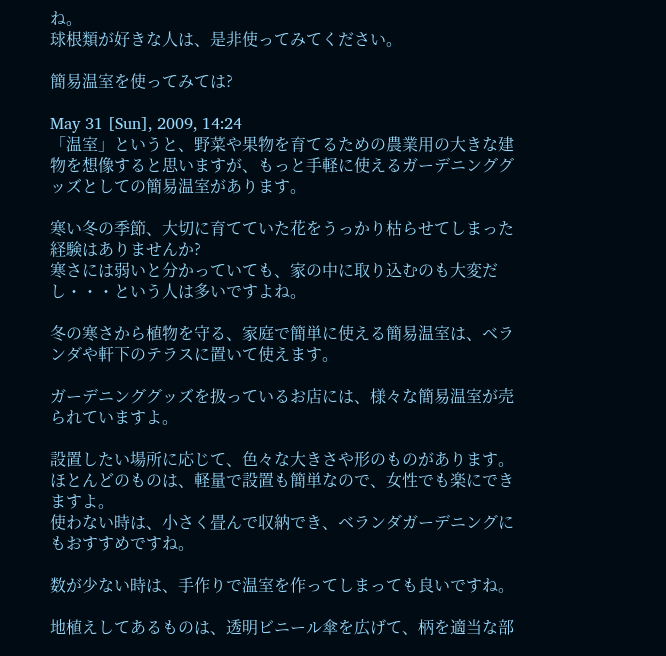ね。
球根類が好きな人は、是非使ってみてください。

簡易温室を使ってみては?

May 31 [Sun], 2009, 14:24
「温室」というと、野菜や果物を育てるための農業用の大きな建物を想像すると思いますが、もっと手軽に使えるガーデニンググッズとしての簡易温室があります。

寒い冬の季節、大切に育てていた花をうっかり枯らせてしまった経験はありませんか?
寒さには弱いと分かっていても、家の中に取り込むのも大変だし・・・という人は多いですよね。

冬の寒さから植物を守る、家庭で簡単に使える簡易温室は、ベランダや軒下のテラスに置いて使えます。

ガーデニンググッズを扱っているお店には、様々な簡易温室が売られていますよ。

設置したい場所に応じて、色々な大きさや形のものがあります。
ほとんどのものは、軽量で設置も簡単なので、女性でも楽にできますよ。
使わない時は、小さく畳んで収納でき、ベランダガーデニングにもおすすめですね。

数が少ない時は、手作りで温室を作ってしまっても良いですね。

地植えしてあるものは、透明ビニール傘を広げて、柄を適当な部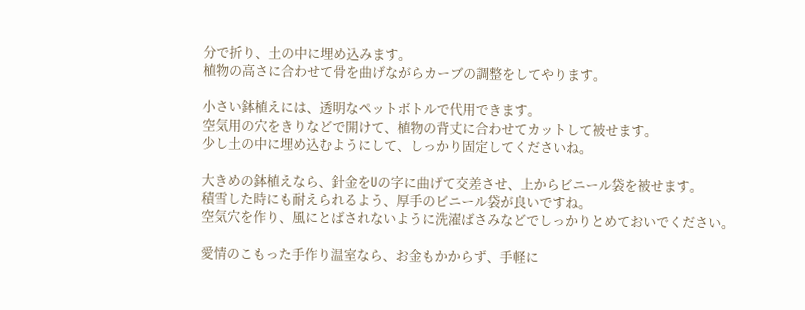分で折り、土の中に埋め込みます。
植物の高さに合わせて骨を曲げながらカーブの調整をしてやります。

小さい鉢植えには、透明なペットボトルで代用できます。
空気用の穴をきりなどで開けて、植物の背丈に合わせてカットして被せます。
少し土の中に埋め込むようにして、しっかり固定してくださいね。

大きめの鉢植えなら、針金をUの字に曲げて交差させ、上からビニール袋を被せます。
積雪した時にも耐えられるよう、厚手のビニール袋が良いですね。
空気穴を作り、風にとばされないように洗濯ばさみなどでしっかりとめておいでください。

愛情のこもった手作り温室なら、お金もかからず、手軽に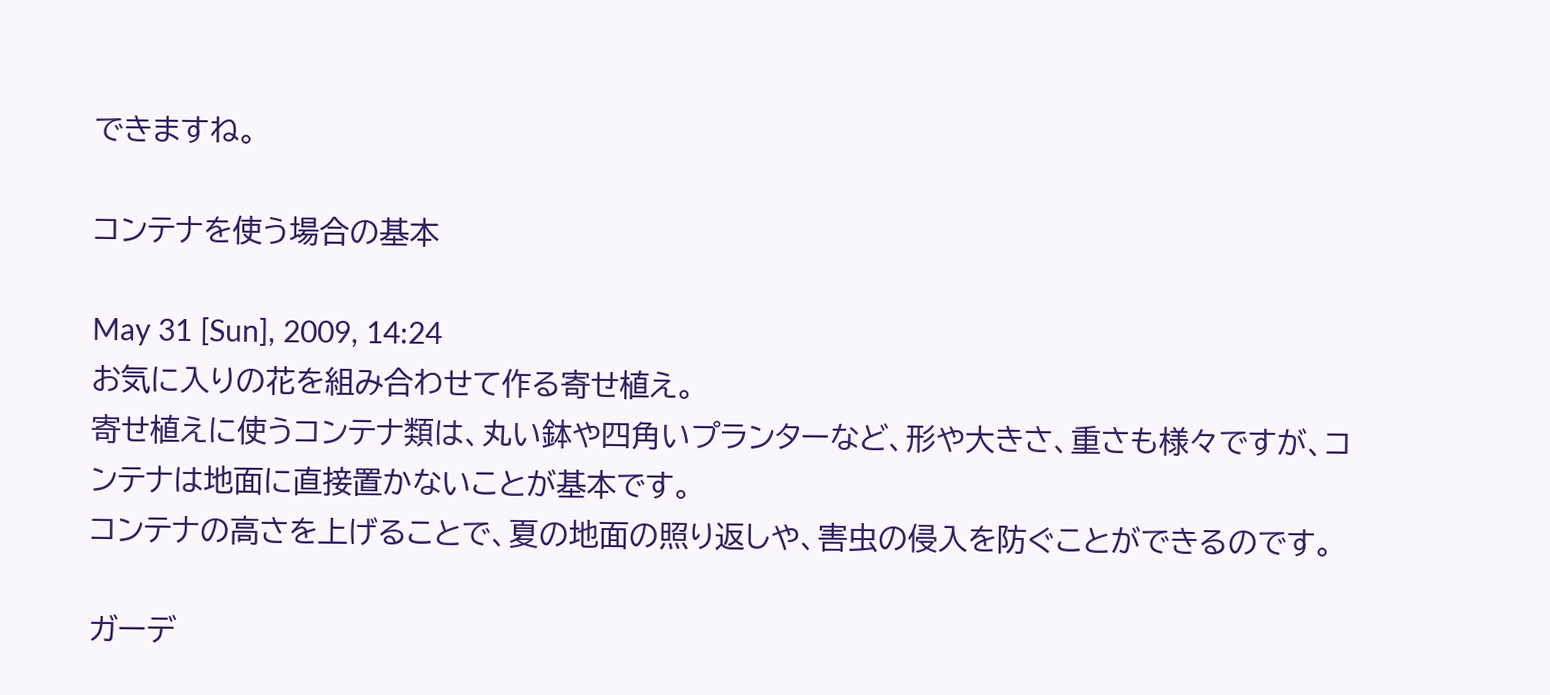できますね。

コンテナを使う場合の基本

May 31 [Sun], 2009, 14:24
お気に入りの花を組み合わせて作る寄せ植え。
寄せ植えに使うコンテナ類は、丸い鉢や四角いプランターなど、形や大きさ、重さも様々ですが、コンテナは地面に直接置かないことが基本です。
コンテナの高さを上げることで、夏の地面の照り返しや、害虫の侵入を防ぐことができるのです。

ガーデ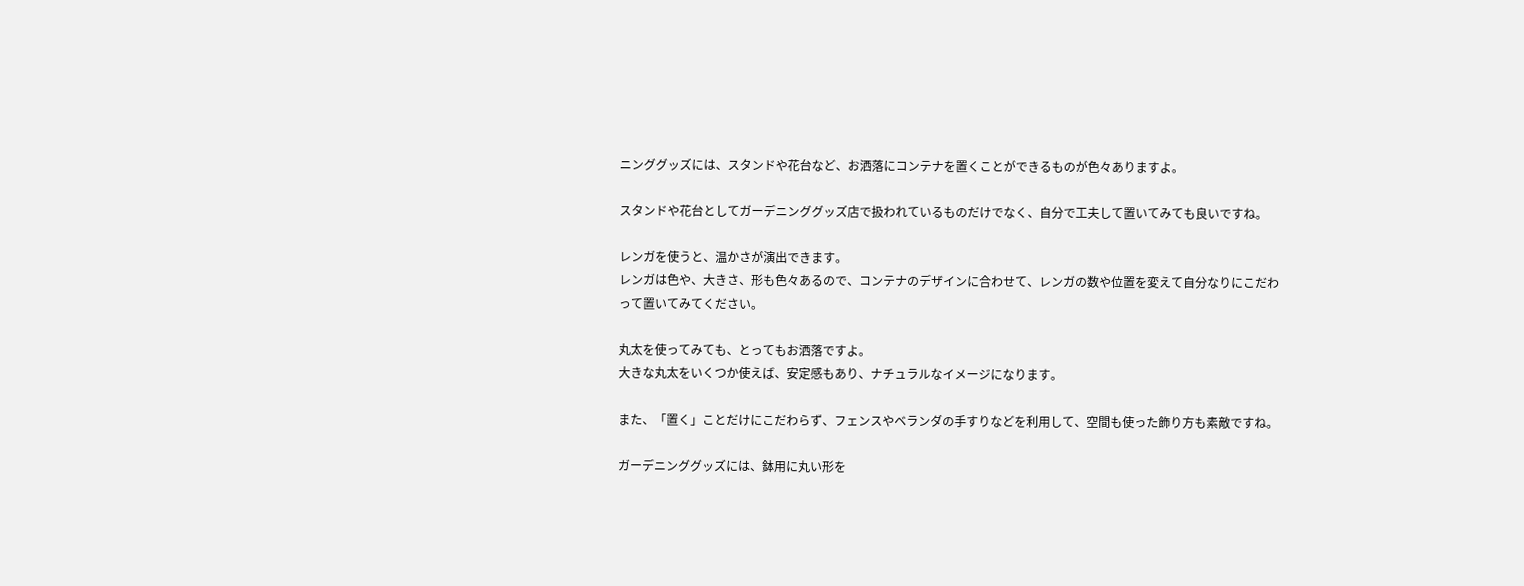ニンググッズには、スタンドや花台など、お洒落にコンテナを置くことができるものが色々ありますよ。

スタンドや花台としてガーデニンググッズ店で扱われているものだけでなく、自分で工夫して置いてみても良いですね。

レンガを使うと、温かさが演出できます。
レンガは色や、大きさ、形も色々あるので、コンテナのデザインに合わせて、レンガの数や位置を変えて自分なりにこだわって置いてみてください。

丸太を使ってみても、とってもお洒落ですよ。
大きな丸太をいくつか使えば、安定感もあり、ナチュラルなイメージになります。

また、「置く」ことだけにこだわらず、フェンスやベランダの手すりなどを利用して、空間も使った飾り方も素敵ですね。

ガーデニンググッズには、鉢用に丸い形を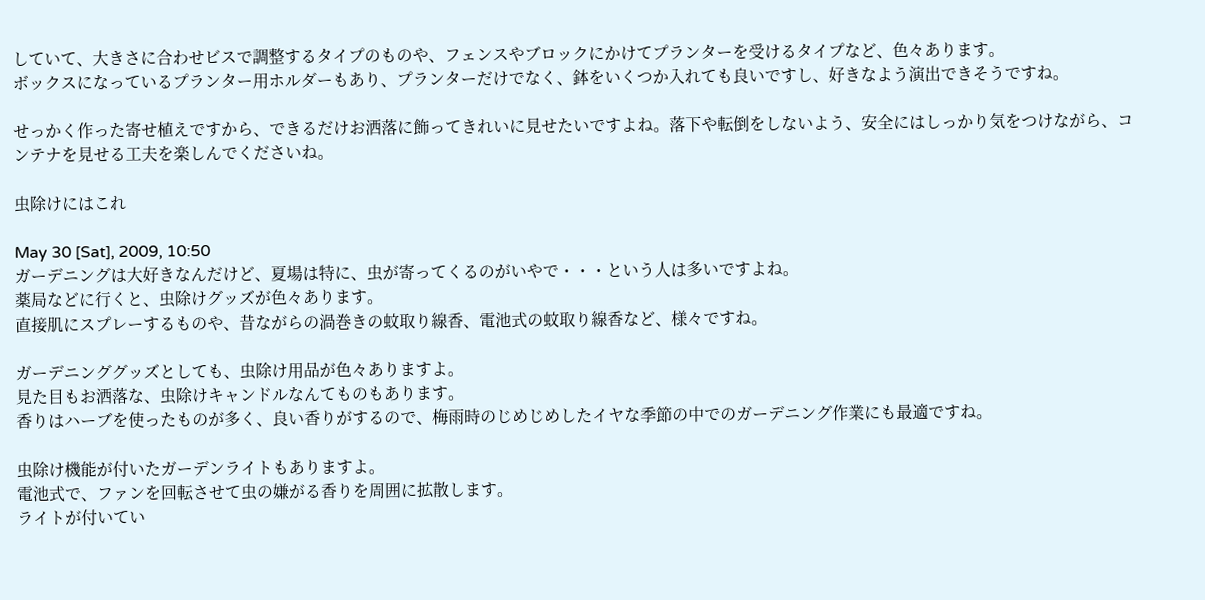していて、大きさに合わせビスで調整するタイプのものや、フェンスやブロックにかけてプランターを受けるタイプなど、色々あります。
ボックスになっているプランター用ホルダーもあり、プランターだけでなく、鉢をいくつか入れても良いですし、好きなよう演出できそうですね。

せっかく作った寄せ植えですから、できるだけお洒落に飾ってきれいに見せたいですよね。落下や転倒をしないよう、安全にはしっかり気をつけながら、コンテナを見せる工夫を楽しんでくださいね。

虫除けにはこれ

May 30 [Sat], 2009, 10:50
ガーデニングは大好きなんだけど、夏場は特に、虫が寄ってくるのがいやで・・・という人は多いですよね。
薬局などに行くと、虫除けグッズが色々あります。
直接肌にスプレーするものや、昔ながらの渦巻きの蚊取り線香、電池式の蚊取り線香など、様々ですね。

ガーデニンググッズとしても、虫除け用品が色々ありますよ。
見た目もお洒落な、虫除けキャンドルなんてものもあります。
香りはハーブを使ったものが多く、良い香りがするので、梅雨時のじめじめしたイヤな季節の中でのガーデニング作業にも最適ですね。

虫除け機能が付いたガーデンライトもありますよ。
電池式で、ファンを回転させて虫の嫌がる香りを周囲に拡散します。
ライトが付いてい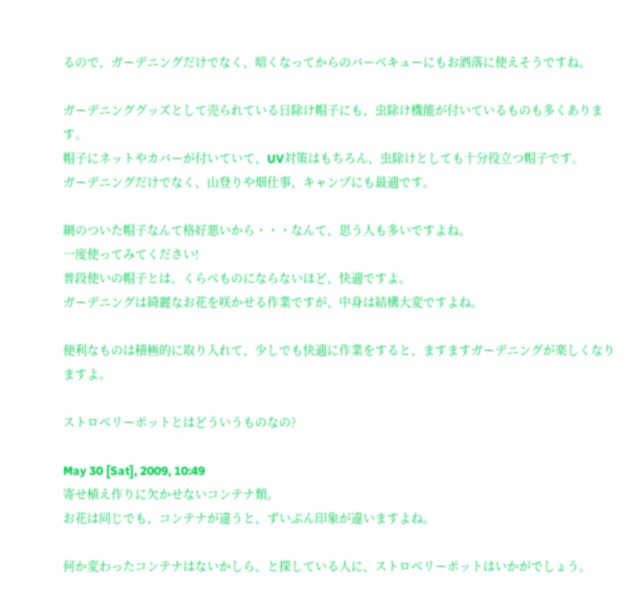るので、ガーデニングだけでなく、暗くなってからのバーベキューにもお洒落に使えそうですね。

ガーデニンググッズとして売られている日除け帽子にも、虫除け機能が付いているものも多くあります。
帽子にネットやカバーが付いていて、UV対策はもちろん、虫除けとしても十分役立つ帽子です。
ガーデニングだけでなく、山登りや畑仕事、キャンプにも最適です。

網のついた帽子なんて格好悪いから・・・なんて、思う人も多いですよね。
一度使ってみてください!
普段使いの帽子とは、くらべものにならないほど、快適ですよ。
ガーデニングは綺麗なお花を咲かせる作業ですが、中身は結構大変ですよね。

便利なものは積極的に取り入れて、少しでも快適に作業をすると、ますますガーデニングが楽しくなりますよ。

ストロベリーポットとはどういうものなの?

May 30 [Sat], 2009, 10:49
寄せ植え作りに欠かせないコンテナ類。
お花は同じでも、コンテナが違うと、ずいぶん印象が違いますよね。

何か変わったコンテナはないかしら、と探している人に、ストロベリーポットはいかがでしょう。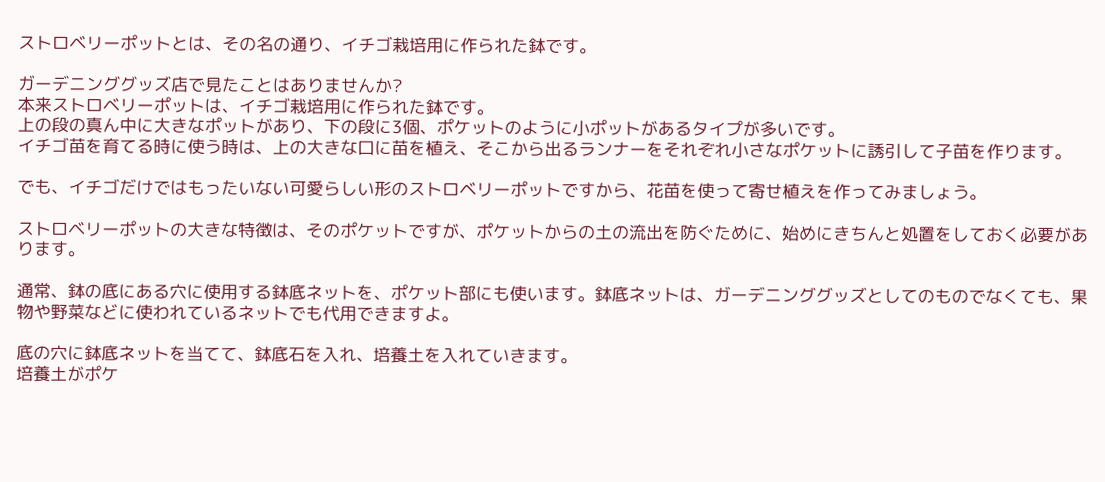ストロベリーポットとは、その名の通り、イチゴ栽培用に作られた鉢です。

ガーデニンググッズ店で見たことはありませんか?
本来ストロベリーポットは、イチゴ栽培用に作られた鉢です。
上の段の真ん中に大きなポットがあり、下の段に3個、ポケットのように小ポットがあるタイプが多いです。
イチゴ苗を育てる時に使う時は、上の大きな口に苗を植え、そこから出るランナーをそれぞれ小さなポケットに誘引して子苗を作ります。

でも、イチゴだけではもったいない可愛らしい形のストロベリーポットですから、花苗を使って寄せ植えを作ってみましょう。

ストロベリーポットの大きな特徴は、そのポケットですが、ポケットからの土の流出を防ぐために、始めにきちんと処置をしておく必要があります。

通常、鉢の底にある穴に使用する鉢底ネットを、ポケット部にも使います。鉢底ネットは、ガーデニンググッズとしてのものでなくても、果物や野菜などに使われているネットでも代用できますよ。

底の穴に鉢底ネットを当てて、鉢底石を入れ、培養土を入れていきます。
培養土がポケ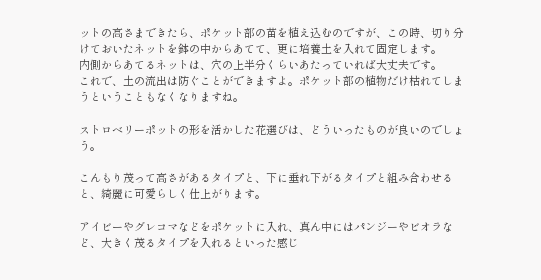ットの高さまできたら、ポケット部の苗を植え込むのですが、この時、切り分けておいたネットを鉢の中からあてて、更に培養土を入れて固定します。
内側からあてるネットは、穴の上半分くらいあたっていれば大丈夫です。
これで、土の流出は防ぐことができますよ。ポケット部の植物だけ枯れてしまうということもなくなりますね。

ストロベリーポットの形を活かした花選びは、どういったものが良いのでしょう。

こんもり茂って高さがあるタイプと、下に垂れ下がるタイプと組み合わせると、綺麗に可愛らしく仕上がります。

アイビーやグレコマなどをポケットに入れ、真ん中にはパンジーやビオラなど、大きく茂るタイプを入れるといった感じ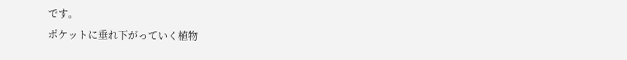です。
ポケットに垂れ下がっていく植物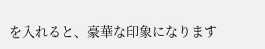を入れると、豪華な印象になります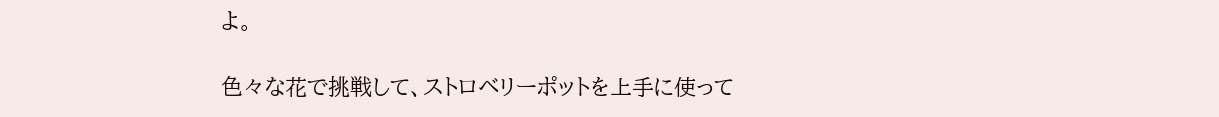よ。

色々な花で挑戦して、ストロベリーポットを上手に使って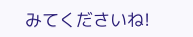みてくださいね!